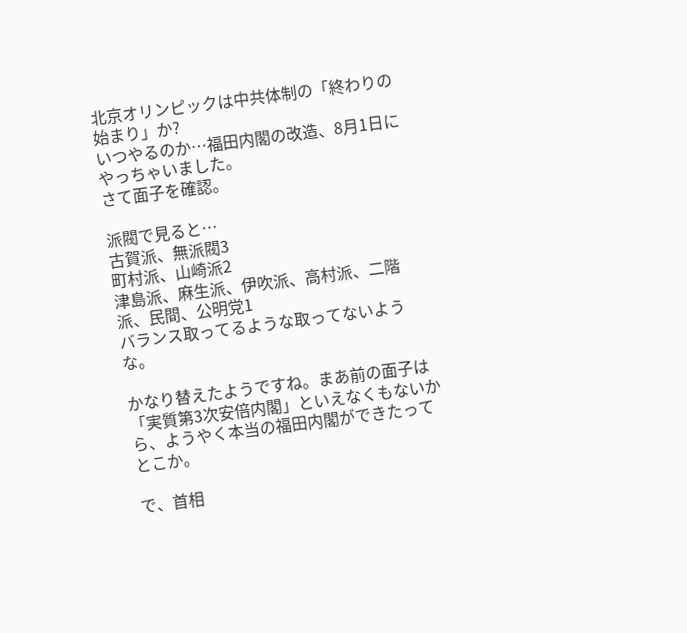北京オリンピックは中共体制の「終わりの始まり」か?
いつやるのか…福田内閣の改造、8月1日にやっちゃいました。
さて面子を確認。

派閥で見ると…
古賀派、無派閥3
町村派、山崎派2
津島派、麻生派、伊吹派、高村派、二階派、民間、公明党1
バランス取ってるような取ってないような。

かなり替えたようですね。まあ前の面子は「実質第3次安倍内閣」といえなくもないから、ようやく本当の福田内閣ができたってとこか。

で、首相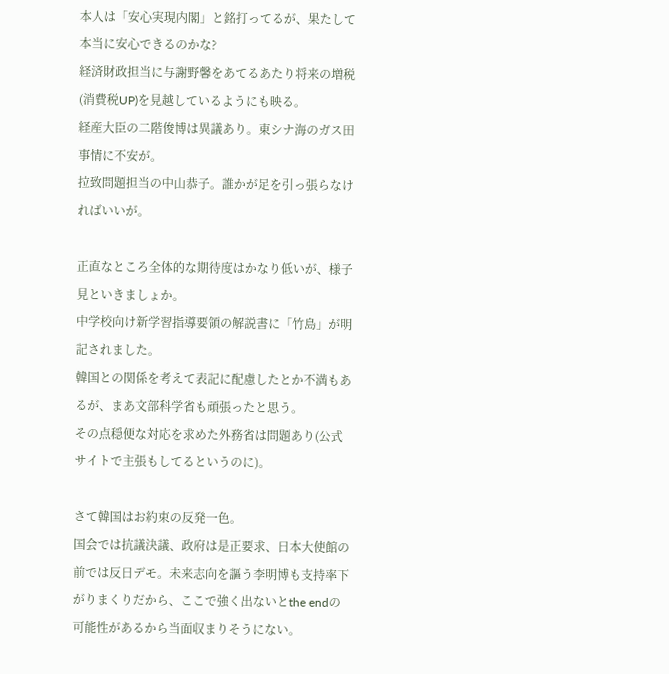本人は「安心実現内閣」と銘打ってるが、果たして本当に安心できるのかな?
経済財政担当に与謝野馨をあてるあたり将来の増税(消費税UP)を見越しているようにも映る。
経産大臣の二階俊博は異議あり。東シナ海のガス田事情に不安が。
拉致問題担当の中山恭子。誰かが足を引っ張らなければいいが。

正直なところ全体的な期待度はかなり低いが、様子見といきましょか。
中学校向け新学習指導要領の解説書に「竹島」が明記されました。
韓国との関係を考えて表記に配慮したとか不満もあるが、まあ文部科学省も頑張ったと思う。
その点穏便な対応を求めた外務省は問題あり(公式サイトで主張もしてるというのに)。

さて韓国はお約束の反発一色。
国会では抗議決議、政府は是正要求、日本大使館の前では反日デモ。未来志向を謳う李明博も支持率下がりまくりだから、ここで強く出ないとthe endの可能性があるから当面収まりそうにない。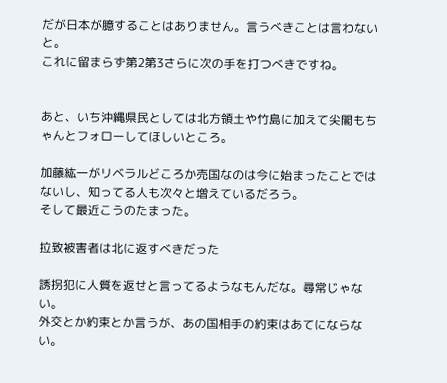だが日本が臆することはありません。言うべきことは言わないと。
これに留まらず第2第3さらに次の手を打つべきですね。


あと、いち沖縄県民としては北方領土や竹島に加えて尖閣もちゃんとフォローしてほしいところ。

加藤紘一がリベラルどころか売国なのは今に始まったことではないし、知ってる人も次々と増えているだろう。
そして最近こうのたまった。

拉致被害者は北に返すべきだった

誘拐犯に人質を返せと言ってるようなもんだな。尋常じゃない。
外交とか約束とか言うが、あの国相手の約束はあてにならない。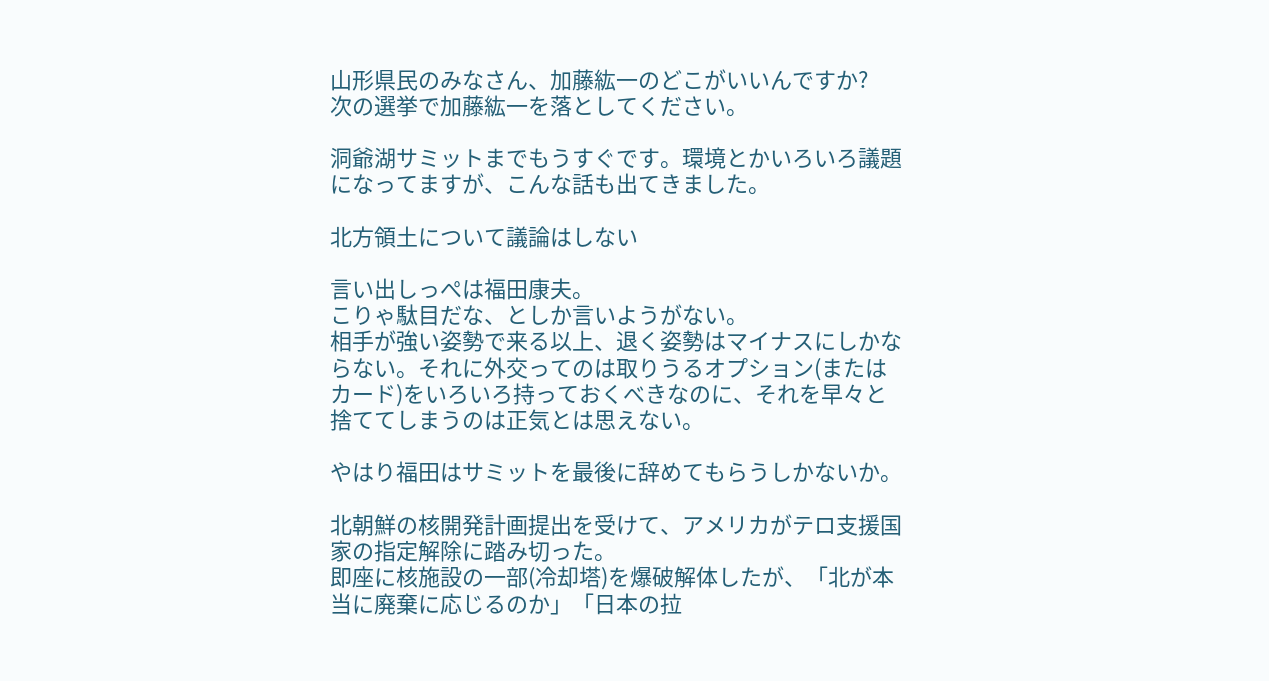山形県民のみなさん、加藤紘一のどこがいいんですか?
次の選挙で加藤紘一を落としてください。

洞爺湖サミットまでもうすぐです。環境とかいろいろ議題になってますが、こんな話も出てきました。

北方領土について議論はしない

言い出しっぺは福田康夫。
こりゃ駄目だな、としか言いようがない。
相手が強い姿勢で来る以上、退く姿勢はマイナスにしかならない。それに外交ってのは取りうるオプション(またはカード)をいろいろ持っておくべきなのに、それを早々と捨ててしまうのは正気とは思えない。

やはり福田はサミットを最後に辞めてもらうしかないか。

北朝鮮の核開発計画提出を受けて、アメリカがテロ支援国家の指定解除に踏み切った。
即座に核施設の一部(冷却塔)を爆破解体したが、「北が本当に廃棄に応じるのか」「日本の拉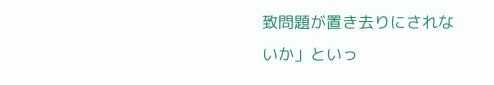致問題が置き去りにされないか」といっ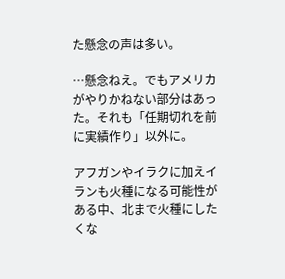た懸念の声は多い。

…懸念ねえ。でもアメリカがやりかねない部分はあった。それも「任期切れを前に実績作り」以外に。

アフガンやイラクに加えイランも火種になる可能性がある中、北まで火種にしたくな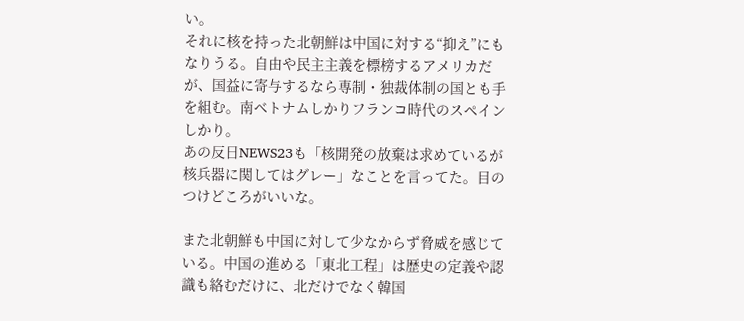い。
それに核を持った北朝鮮は中国に対する“抑え”にもなりうる。自由や民主主義を標榜するアメリカだが、国益に寄与するなら専制・独裁体制の国とも手を組む。南ベトナムしかりフランコ時代のスペインしかり。
あの反日NEWS23も「核開発の放棄は求めているが核兵器に関してはグレー」なことを言ってた。目のつけどころがいいな。

また北朝鮮も中国に対して少なからず脅威を感じている。中国の進める「東北工程」は歴史の定義や認識も絡むだけに、北だけでなく韓国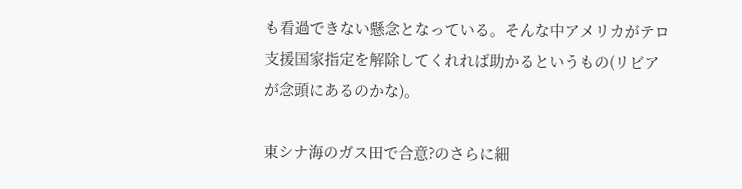も看過できない懸念となっている。そんな中アメリカがテロ支援国家指定を解除してくれれば助かるというもの(リビアが念頭にあるのかな)。

東シナ海のガス田で合意?のさらに細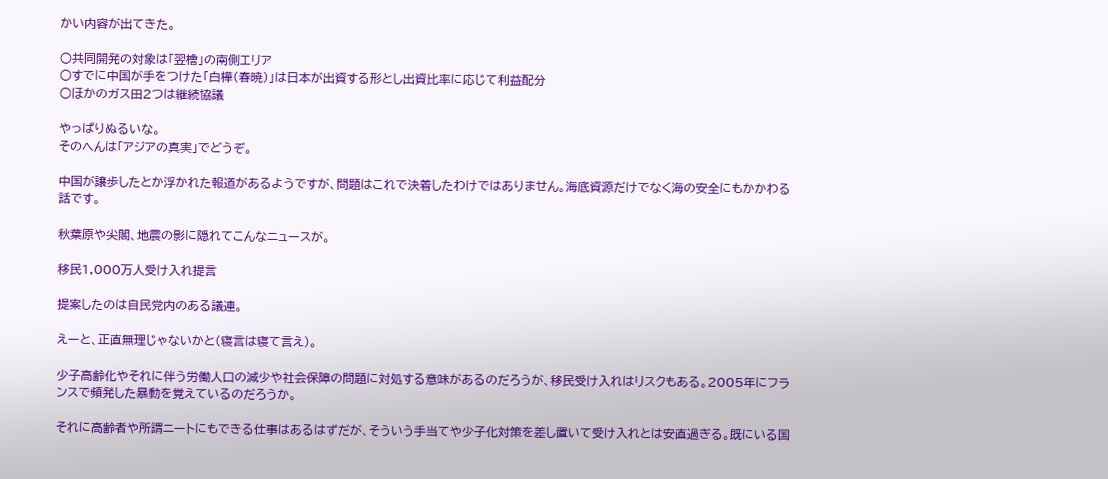かい内容が出てきた。

○共同開発の対象は「翌檜」の南側エリア
○すでに中国が手をつけた「白樺(春暁)」は日本が出資する形とし出資比率に応じて利益配分
○ほかのガス田2つは継続協議

やっぱりぬるいな。
そのへんは「アジアの真実」でどうぞ。

中国が譲歩したとか浮かれた報道があるようですが、問題はこれで決着したわけではありません。海底資源だけでなく海の安全にもかかわる話です。

秋葉原や尖閣、地震の影に隠れてこんなニュースが。

移民1,000万人受け入れ提言

提案したのは自民党内のある議連。

えーと、正直無理じゃないかと(寝言は寝て言え)。

少子高齢化やそれに伴う労働人口の減少や社会保障の問題に対処する意味があるのだろうが、移民受け入れはリスクもある。2005年にフランスで頻発した暴動を覚えているのだろうか。

それに高齢者や所謂ニートにもできる仕事はあるはずだが、そういう手当てや少子化対策を差し置いて受け入れとは安直過ぎる。既にいる国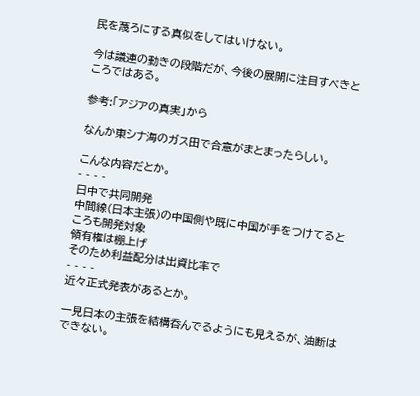民を蔑ろにする真似をしてはいけない。

今は議連の動きの段階だが、今後の展開に注目すべきところではある。

参考:「アジアの真実」から

なんか東シナ海のガス田で合意がまとまったらしい。

こんな内容だとか。
- - - -
日中で共同開発
中間線(日本主張)の中国側や既に中国が手をつけてるところも開発対象
領有権は棚上げ
そのため利益配分は出資比率で
- - - -
近々正式発表があるとか。

一見日本の主張を結構呑んでるようにも見えるが、油断はできない。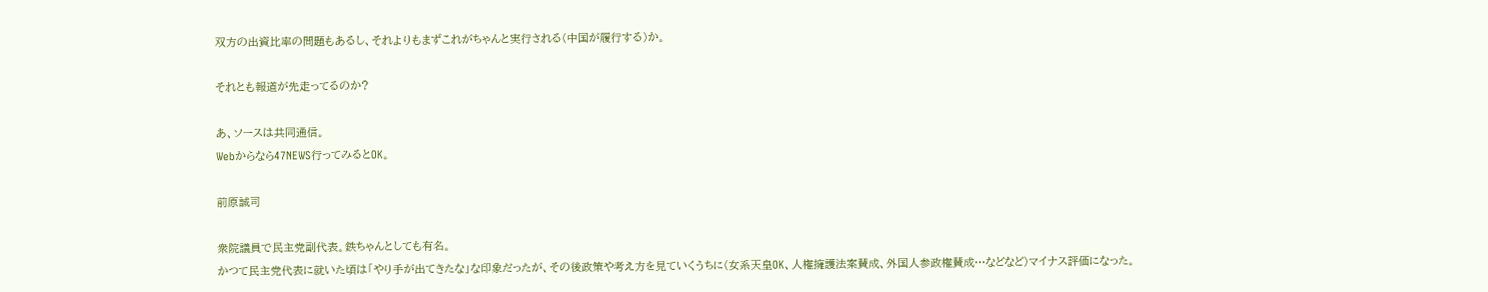双方の出資比率の問題もあるし、それよりもまずこれがちゃんと実行される(中国が履行する)か。

それとも報道が先走ってるのか?

あ、ソースは共同通信。
Webからなら47NEWS行ってみるとOK。

前原誠司

衆院議員で民主党副代表。鉄ちゃんとしても有名。
かつて民主党代表に就いた頃は「やり手が出てきたな」な印象だったが、その後政策や考え方を見ていくうちに(女系天皇OK、人権擁護法案賛成、外国人参政権賛成…などなど)マイナス評価になった。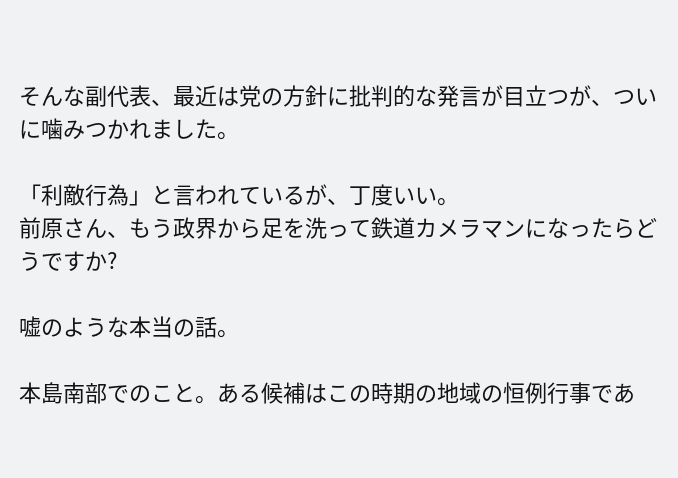そんな副代表、最近は党の方針に批判的な発言が目立つが、ついに噛みつかれました。

「利敵行為」と言われているが、丁度いい。
前原さん、もう政界から足を洗って鉄道カメラマンになったらどうですか?

嘘のような本当の話。

本島南部でのこと。ある候補はこの時期の地域の恒例行事であ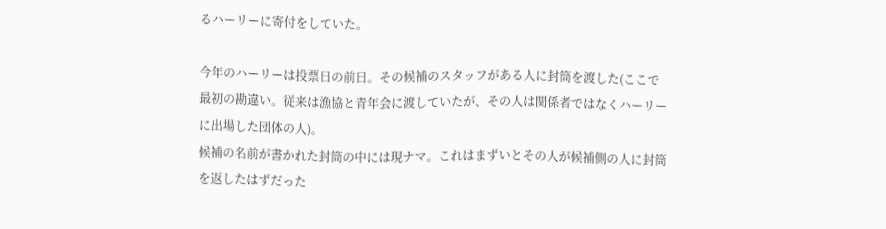るハーリーに寄付をしていた。

今年のハーリーは投票日の前日。その候補のスタッフがある人に封筒を渡した(ここで最初の勘違い。従来は漁協と青年会に渡していたが、その人は関係者ではなくハーリーに出場した団体の人)。
候補の名前が書かれた封筒の中には現ナマ。これはまずいとその人が候補側の人に封筒を返したはずだった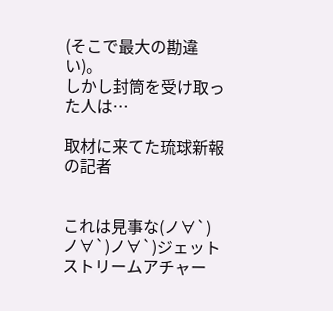(そこで最大の勘違い)。
しかし封筒を受け取った人は…

取材に来てた琉球新報の記者


これは見事な(ノ∀`)ノ∀`)ノ∀`)ジェットストリームアチャー